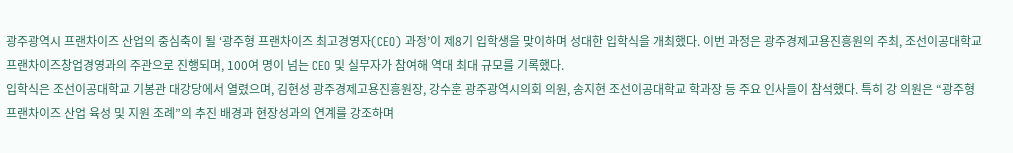광주광역시 프랜차이즈 산업의 중심축이 될 ‘광주형 프랜차이즈 최고경영자(CEO) 과정’이 제8기 입학생을 맞이하며 성대한 입학식을 개최했다. 이번 과정은 광주경제고용진흥원의 주최, 조선이공대학교 프랜차이즈창업경영과의 주관으로 진행되며, 100여 명이 넘는 CEO 및 실무자가 참여해 역대 최대 규모를 기록했다.
입학식은 조선이공대학교 기봉관 대강당에서 열렸으며, 김현성 광주경제고용진흥원장, 강수훈 광주광역시의회 의원, 송지현 조선이공대학교 학과장 등 주요 인사들이 참석했다. 특히 강 의원은 “광주형 프랜차이즈 산업 육성 및 지원 조례”의 추진 배경과 현장성과의 연계를 강조하며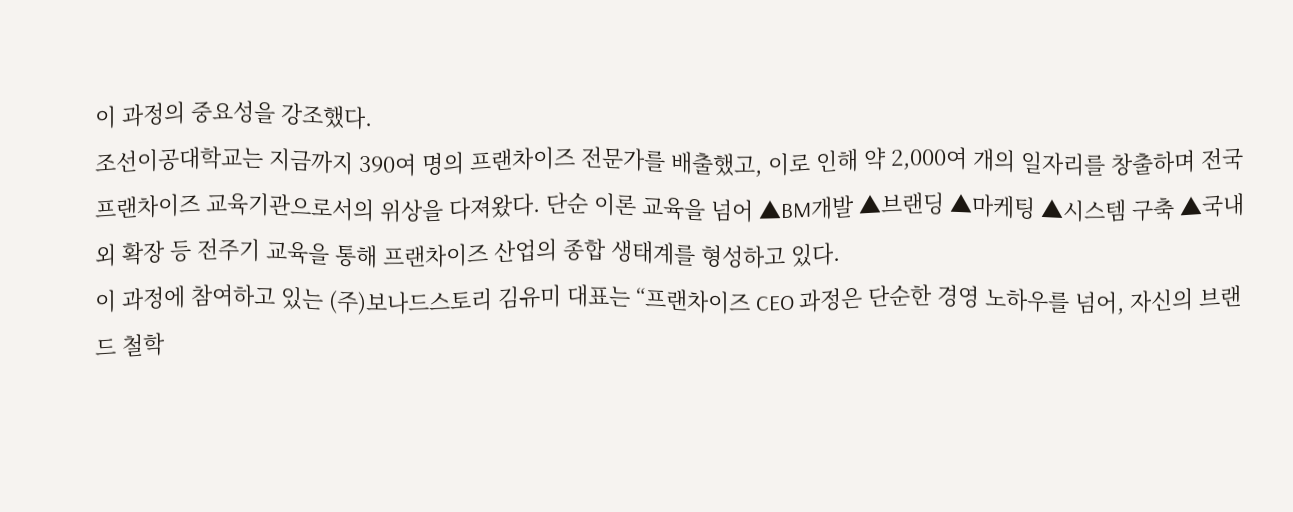이 과정의 중요성을 강조했다.
조선이공대학교는 지금까지 390여 명의 프랜차이즈 전문가를 배출했고, 이로 인해 약 2,000여 개의 일자리를 창출하며 전국 프랜차이즈 교육기관으로서의 위상을 다져왔다. 단순 이론 교육을 넘어 ▲BM개발 ▲브랜딩 ▲마케팅 ▲시스템 구축 ▲국내외 확장 등 전주기 교육을 통해 프랜차이즈 산업의 종합 생태계를 형성하고 있다.
이 과정에 참여하고 있는 (주)보나드스토리 김유미 대표는 “프랜차이즈 CEO 과정은 단순한 경영 노하우를 넘어, 자신의 브랜드 철학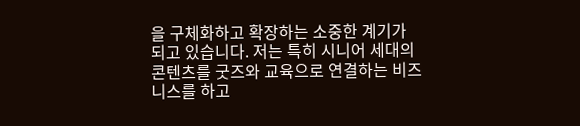을 구체화하고 확장하는 소중한 계기가 되고 있습니다. 저는 특히 시니어 세대의 콘텐츠를 굿즈와 교육으로 연결하는 비즈니스를 하고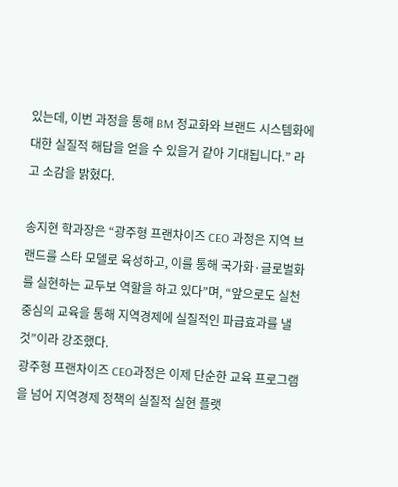있는데, 이번 과정을 통해 BM 정교화와 브랜드 시스템화에 대한 실질적 해답을 얻을 수 있을거 같아 기대됩니다.” 라고 소감을 밝혔다.

송지현 학과장은 “광주형 프랜차이즈 CEO 과정은 지역 브랜드를 스타 모델로 육성하고, 이를 통해 국가화·글로벌화를 실현하는 교두보 역할을 하고 있다”며, “앞으로도 실천 중심의 교육을 통해 지역경제에 실질적인 파급효과를 낼 것”이라 강조했다.
광주형 프랜차이즈 CEO과정은 이제 단순한 교육 프로그램을 넘어 지역경제 정책의 실질적 실현 플랫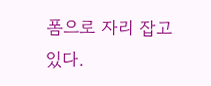폼으로 자리 잡고 있다.